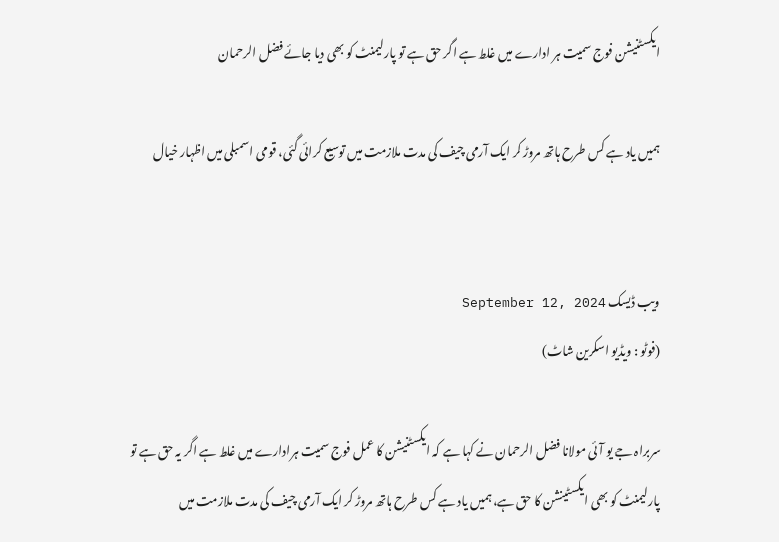ایکسٹنیشن فوج سمیت ہر ادارے میں غلط ہے اگر حق ہے تو پارلیمنٹ کو بھی دیا جائے فضل الرحمان

ہمیں یاد ہے کس طرح ہاتھ مروڑ کر ایک آرمی چیف کی مدت ملازمت میں توسیع کرائی گئی، قومی اسمبلی میں اظہار خیال


ویب ڈیسک September 12, 2024
(فوٹو : ویڈیو اسکرین شاٹ)

سربراہ جے یو آئی مولانا فضل الرحمان نے کہا ہے کہ ایکسٹنیشن کا عمل فوج سمیت ہرادارے میں غلط ہے اگر یہ حق ہے تو پارلیمنٹ کو بھی ایکسٹینشن کا حق ہے، ہمیں یاد ہے کس طرح ہاتھ مروڑ کر ایک آرمی چیف کی مدت ملازمت میں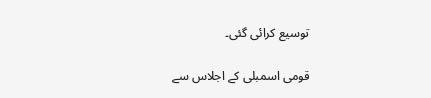توسیع کرائی گئی۔

قومی اسمبلی کے اجلاس سے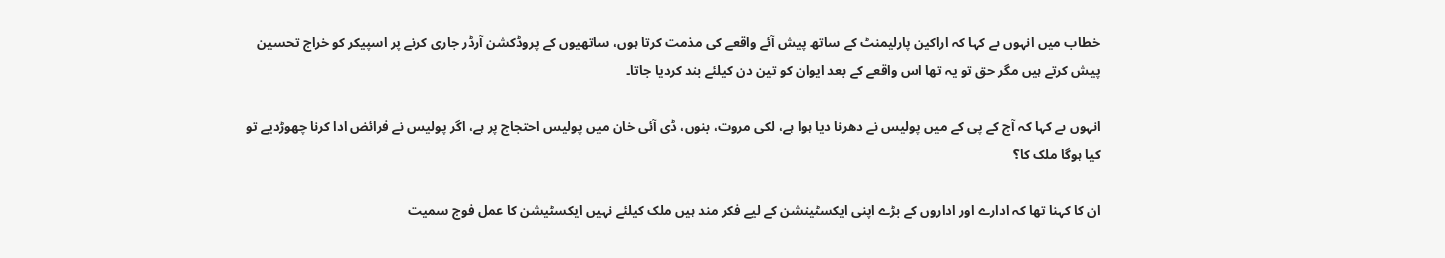خطاب میں انہوں ںے کہا کہ اراکین پارلیمنٹ کے ساتھ پیش آئے واقعے کی مذمت کرتا ہوں، ساتھیوں کے پروڈکشن آرڈر جاری کرنے پر اسپیکر کو خراج تحسین پیش کرتے ہیں مگر حق تو یہ تھا اس واقعے کے بعد ایوان کو تین دن کیلئے بند کردیا جاتا۔

انہوں ںے کہا کہ آج کے پی کے میں پولیس نے دھرنا دیا ہوا ہے، لکی مروت، بنوں، ڈی آئی خان میں پولیس احتجاج پر ہے، اگر پولیس نے فرائض ادا کرنا چھوڑدیے تو کیا ہوگا ملک کا؟

ان کا کہنا تھا کہ ادارے اور اداروں کے بڑے اپنی ایکسٹینشن کے لیے فکر مند ہیں ملک کیلئے نہیں ایکسٹیشن کا عمل فوج سمیت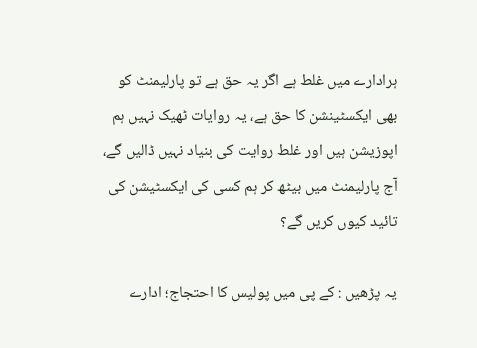ہرادارے میں غلط ہے اگر یہ حق ہے تو پارلیمنٹ کو بھی ایکسٹینشن کا حق ہے، یہ روایات ٹھیک نہیں ہم اپوزیشن ہیں اور غلط روایت کی بنیاد نہیں ڈالیں گے، آج پارلیمنٹ میں بیٹھ کر ہم کسی کی ایکسٹیشن کی تائید کیوں کریں گے؟

یہ پڑھیں : کے پی میں پولیس کا احتجاج؛ ادارے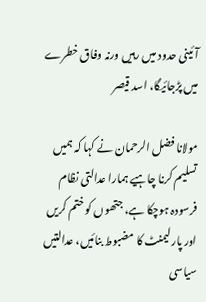آئینی حدود میں رہیں ورنہ وفاق خطرے میں پڑجائیگا، اسد قیصر

مولانا فضل الرحمان نے کہا کہ ہمیں تسلیم کرنا چاہیے ہمارا عدالتی نظام فرسودہ ہوچکا ہے، جتھوں کو ختم کریں اور پارلیمنٹ کا مضبوط بنائیں، عدالتیں سیاسی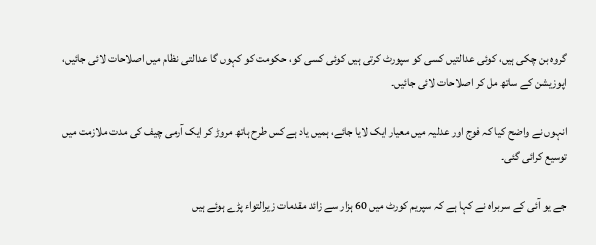گروہ بن چکی ہیں، کوئی عدالتیں کسی کو سپورٹ کرتی ہیں کوئی کسی کو، حکومت کو کہوں گا عدالتی نظام میں اصلاحات لائی جائیں، اپوزیشن کے ساتھ مل کر اصلاحات لائی جائیں۔

انہوں نے واضح کیا کہ فوج اور عدلیہ میں معیار ایک لایا جائے، ہمیں یاد ہے کس طرح ہاتھ مروڑ کر ایک آرمی چیف کی مدت ملازمت میں توسیع کرائی گئی۔

جے یو آئی کے سربراہ نے کہا ہے کہ سپریم کورٹ میں 60 ہزار سے زائد مقدمات زیرالتواء پڑے ہوئے ہیں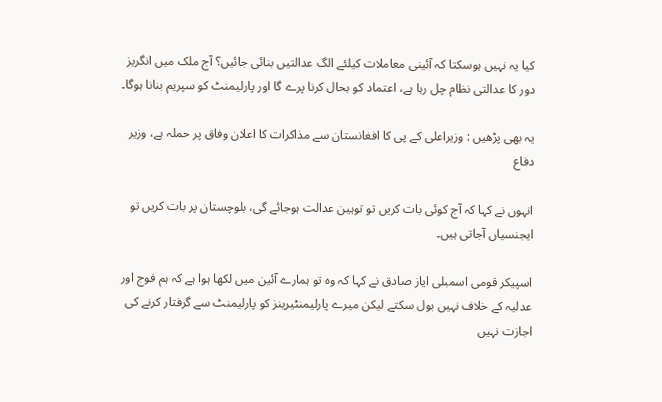کیا یہ نہیں ہوسکتا کہ آئینی معاملات کیلئے الگ عدالتیں بنائی جائیں؟ آج ملک میں انگریز دور کا عدالتی نظام چل رہا ہے، اعتماد کو بحال کرنا پرے گا اور پارلیمنٹ کو سپریم بنانا ہوگا۔

یہ بھی پڑھیں : وزیراعلی کے پی کا افغانستان سے مذاکرات کا اعلان وفاق پر حملہ ہے، وزیر دفاع

انہوں نے کہا کہ آج کوئی بات کریں تو توہین عدالت ہوجائے گی، بلوچستان پر بات کریں تو ایجنسیاں آجاتی ہیں۔

اسپیکر قومی اسمبلی ایاز صادق نے کہا کہ وہ تو ہمارے آئین میں لکھا ہوا ہے کہ ہم فوج اور عدلیہ کے خلاف نہیں بول سکتے لیکن میرے پارلیمنٹیرینز کو پارلیمنٹ سے گرفتار کرنے کی اجازت نہیں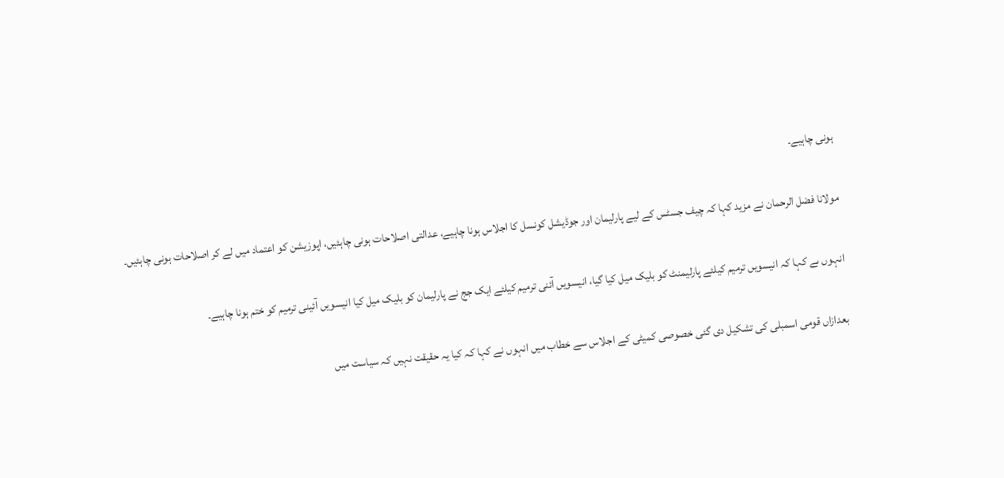ہونی چاہیے۔

مولانا فضل الرحمان نے مزید کہا کہ چیف جسٹس کے لیے پارلیمان اور جوڈیشل کونسل کا اجلاس ہونا چاہیے، عدالتی اصلاحات ہونی چاہئیں، اپوزیشن کو اعتماد میں لے کر اصلاحات ہونی چاہئیں۔

انہوں ںے کہا کہ انیسویں ترمیم کیلئے پارلیمنٹ کو بلیک میل کیا گیا، انیسویں آئنی ترمیم کیلئے ایک جج نے پارلیمان کو بلیک میل کیا انیسویں آئینی ترمیم کو ختم ہونا چاہیے۔

بعدازاں قومی اسمبلی کی تشکیل دی گئی خصوصی کمیٹی کے اجلاس سے خطاب میں انہوں نے کہا کہ کیا یہ حقیقت نہیں کہ سیاست میں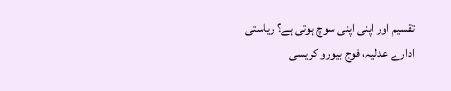تقسیم اور اپنی اپنی سوچ ہوتی ہے؟ ریاستی ادارے عدلیہ، فوج بیورو کریسی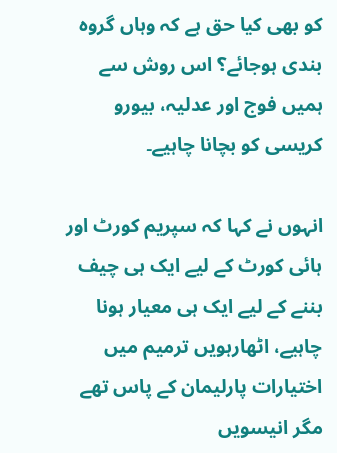کو بھی کیا حق ہے کہ وہاں گروہ بندی ہوجائے؟ اس روش سے ہمیں فوج اور عدلیہ، بیورو کریسی کو بچانا چاہیے۔

انہوں نے کہا کہ سپریم کورٹ اور ہائی کورٹ کے لیے ایک ہی چیف بننے کے لیے ایک ہی معیار ہونا چاہیے، اٹھارہویں ترمیم میں اختیارات پارلیمان کے پاس تھے مگر انیسویں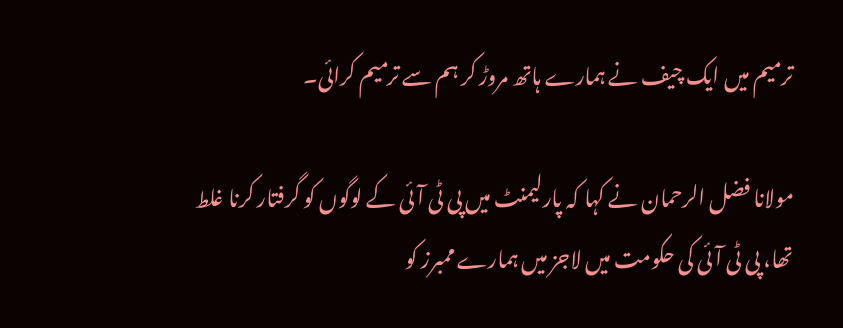ترمیم میں ایک چیف نے ہمارے ہاتھ مروڑ کر ہم سے ترمیم کرائی۔

مولانا فضل الرحمان نے کہا کہ پارلیمنٹ میں پی ٹی آئی کے لوگوں کو گرفتار کرنا غلط تھا، پی ٹی آئی کی حکومت میں لاجز میں ہمارے ممبرز کو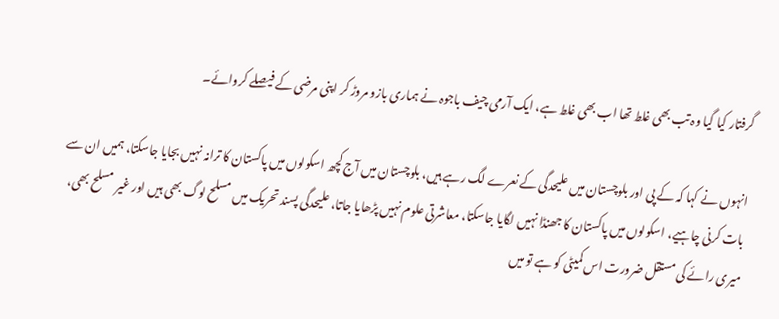گرفتار کیا گیا وہ تب بھی غلط تھا اب بھی غلط ہے، ایک آرمی چیف باجوہ نے ہماری بازو مروڑ کر اپنی مرضی کے فیصلے کروائے۔

انہوں نے کہا کہ کے پی اور بلوچستان میں علیحدگی کے نعرے لگ رہے ہیں، بلوچستان میں آج کچھ اسکولوں میں پاکستان کا ترانہ نہیں بجایا جاسکتا، ہمیں ان سے بات کرنی چاہیے، اسکولوں میں پاکستان کا جھنڈا نہیں لگایا جاسکتا، معاشرتی علوم نہیں پڑھایا جاتا، علیحدگی پسند تحریک میں مسلح لوگ بھی ہیں اور غیر مسلح بھی، میری رائے کی مستقل ضرورت اس کمیٹی کو ہے تو میں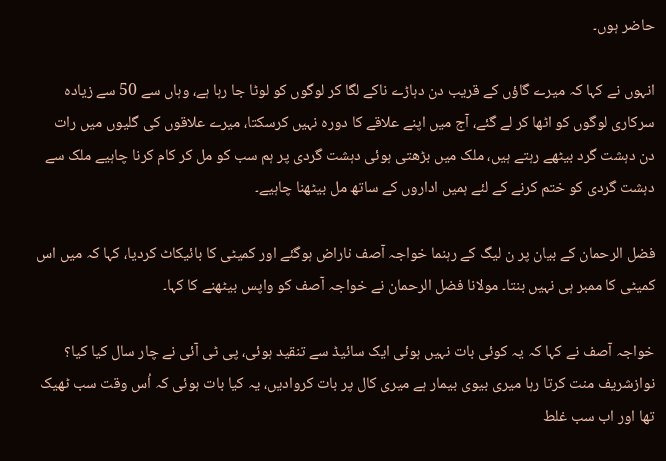حاضر ہوں۔

انہوں نے کہا کہ میرے گاؤں کے قریب دن دہاڑے ناکے لگا کر لوگوں کو لوٹا جا رہا ہے، وہاں سے 50 سے زیادہ سرکاری لوگوں کو اٹھا کر لے گئے، آج میں اپنے علاقے کا دورہ نہیں کرسکتا، میرے علاقوں کی گلیوں میں رات دن دہشت گرد بیٹھے رہتے ہیں، ملک میں بڑھتی ہوئی دہشت گردی پر ہم سب کو مل کر کام کرنا چاہیے ملک سے دہشت گردی کو ختم کرنے کے لئے ہمیں اداروں کے ساتھ مل بیٹھنا چاہیے۔

فضل الرحمان کے بیان پر ن لیگ کے رہنما خواجہ آصف ناراض ہوگئے اور کمیٹی کا بائیکاٹ کردیا، کہا کہ میں اس کمیٹی کا ممبر ہی نہیں بنتا۔ مولانا فضل الرحمان نے خواجہ آصف کو واپس بیٹھنے کا کہا۔

خواجہ آصف نے کہا کہ یہ کوئی بات نہیں ہوئی ایک سائیڈ سے تنقید ہوئی، پی ٹی آئی نے چار سال کیا کیا؟ نوازشریف منت کرتا رہا میری بیوی بیمار ہے میری کال پر بات کروادیں، یہ کیا بات ہوئی کہ اُس وقت سب ٹھیک تھا اور اب سب غلط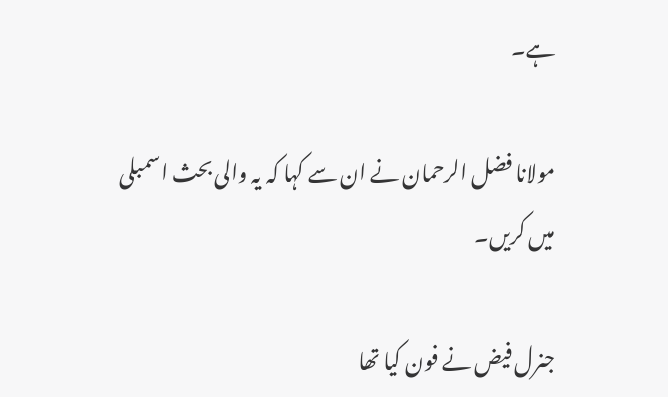ہے۔

مولانا فضل الرحمان نے ان سے کہا کہ یہ والی بحث اسمبلی میں کریں۔

جنرل فیض نے فون کیا تھا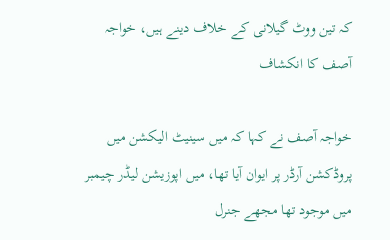کہ تین ووٹ گیلانی کے خلاف دینے ہیں، خواجہ آصف کا انکشاف

خواجہ آصف نے کہا کہ میں سینیٹ الیکشن میں پروڈکشن آرڈر پر ایوان آیا تھا، میں اپوزیشن لیڈر چیمبر میں موجود تھا مجھے جنرل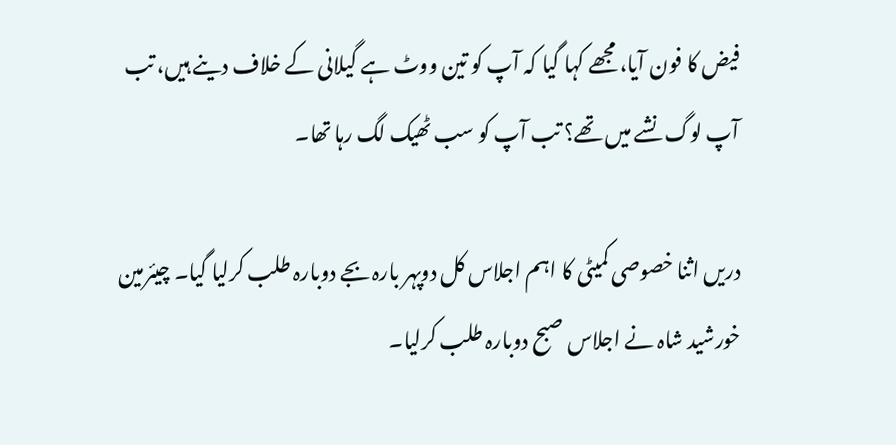فیض کا فون آیا، مجھے کہا گیا کہ آپ کو تین ووٹ ہے گیلانی کے خلاف دینے ہیں، تب آپ لوگ نشے میں تھے؟ تب آپ کو سب ٹھیک لگ رہا تھا۔

دریں اثنا خصوصی کمیٹی کا اہم اجلاس کل دوپہر بارہ بجے دوبارہ طلب کرلیا گیا۔ چیئرمین خورشید شاہ نے اجلاس صبح دوبارہ طلب کرلیا۔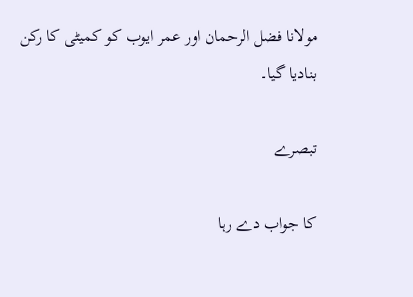مولانا فضل الرحمان اور عمر ایوب کو کمیٹی کا رکن بنادیا گیا۔

تبصرے

کا جواب دے رہا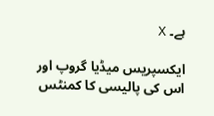ہے۔ X

ایکسپریس میڈیا گروپ اور اس کی پالیسی کا کمنٹس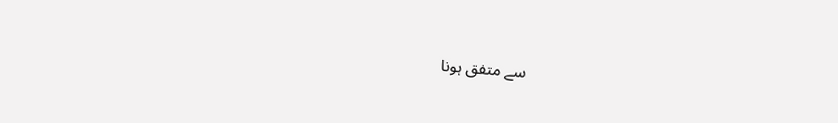سے متفق ہونا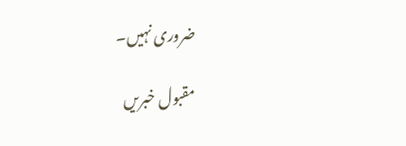ضروری نہیں۔

مقبول خبریں